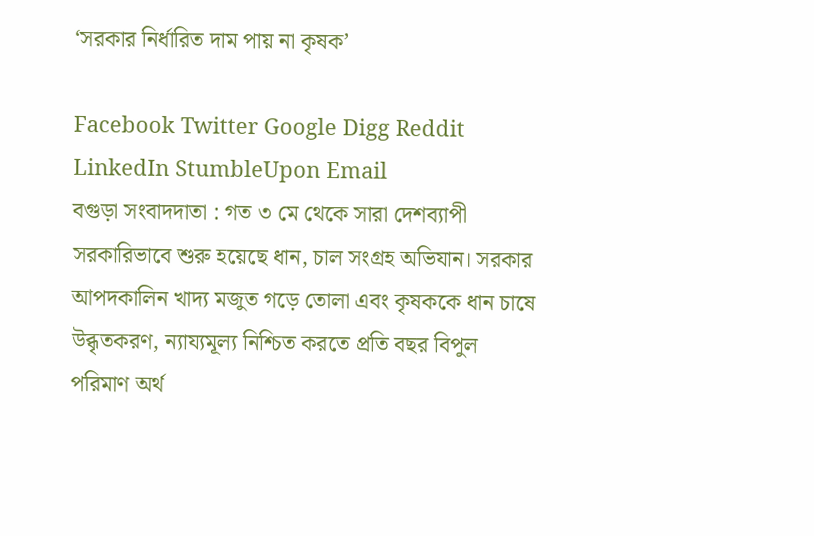‘সরকার নির্ধারিত দাম পায় না কৃষক’

Facebook Twitter Google Digg Reddit LinkedIn StumbleUpon Email
বগুড়া সংবাদদাতা : গত ৩ মে থেকে সারা দেশব্যাপী সরকারিভাবে শুরু হয়েছে ধান, চাল সংগ্রহ অভিযান। সরকার আপদকালিন খাদ্য মজুত গড়ে তোলা এবং কৃষককে ধান চাষে উব্ধৃতকরণ, ন্যায্যমূল্য নিশ্চিত করতে প্রতি বছর বিপুল পরিমাণ অর্থ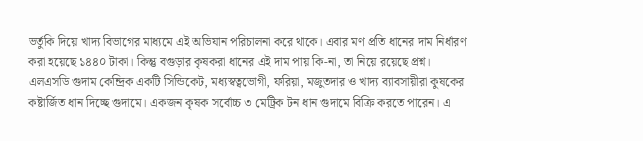ভর্তুকি দিয়ে খাদ্য বিভাগের মাধ্যমে এই অভিযান পরিচালনা করে থাকে। এবার মণ প্রতি ধানের দাম নির্ধারণ করা হয়েছে ১৪৪০ টাকা। কিন্তু বগুড়ার কৃষকরা ধানের এই দাম পায় কি-না, তা নিয়ে রয়েছে প্রশ্ন। এলএসডি গুদাম কেন্দ্রিক একটি সিন্ডিকেট, মধ্যস্বত্বভোগী, ফরিয়া, মজুতদার ও খাদ্য ব্যাবসায়ীরা কুষকের কষ্টার্জিত ধান দিচ্ছে গুদামে। একজন কৃষক সর্বোচ্চ ৩ মেট্রিক টন ধান গুদামে বিক্রি করতে পারেন। এ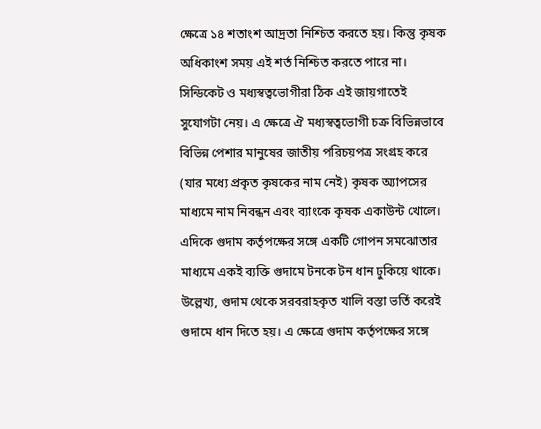ক্ষেত্রে ১৪ শতাংশ আদ্রতা নিশ্চিত করতে হয়। কিন্তু কৃষক অধিকাংশ সময় এই শর্ত নিশ্চিত করতে পারে না। সিন্ডিকেট ও মধ্যস্বত্বভোগীরা ঠিক এই জায়গাতেই সুযোগটা নেয়। এ ক্ষেত্রে ঐ মধ্যস্বত্বভোগী চক্র বিভিন্নভাবে বিভিন্ন পেশার মানুষের জাতীয় পরিচয়পত্র সংগ্রহ করে (যার মধ্যে প্রকৃত কৃষকের নাম নেই) কৃষক অ্যাপসের মাধ্যমে নাম নিবন্ধন এবং ব্যাংকে কৃষক একাউন্ট খোলে। এদিকে গুদাম কর্তৃপক্ষের সঙ্গে একটি গোপন সমঝোতার মাধ্যমে একই ব্যক্তি গুদামে টনকে টন ধান ঢুকিয়ে থাকে। উল্লেখ্য, গুদাম থেকে সরবরাহকৃত খালি বস্তা ভর্তি করেই গুদামে ধান দিতে হয়। এ ক্ষেত্রে গুদাম কর্তৃপক্ষের সঙ্গে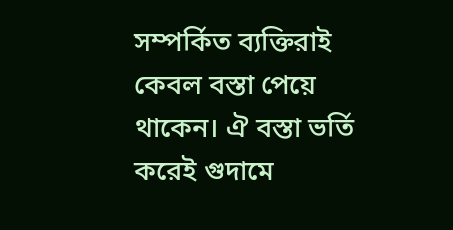সম্পর্কিত ব্যক্তিরাই কেবল বস্তা পেয়ে থাকেন। ঐ বস্তা ভর্তি করেই গুদামে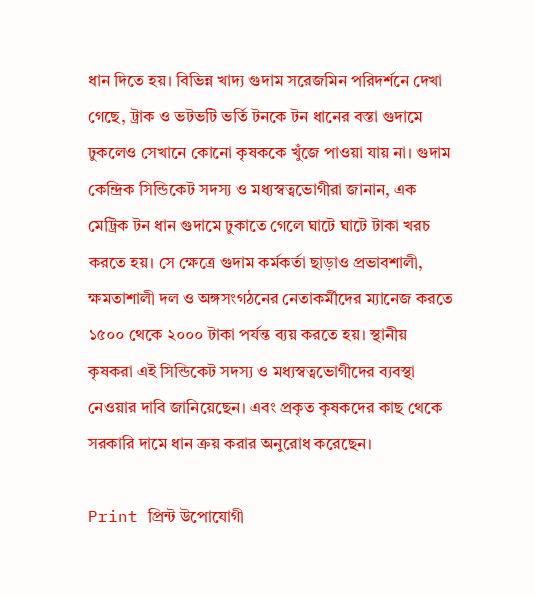ধান দিতে হয়। বিভিন্ন খাদ্য গুদাম সরেজমিন পরিদর্শনে দেখা গেছে, ট্রাক ও ভটভটি ভর্তি টনকে টন ধানের বস্তা গুদামে ঢুকলেও সেখানে কোনো কৃষককে খুঁজে পাওয়া যায় না। গুদাম কেন্দ্রিক সিন্ডিকেট সদস্য ও মধ্যস্বত্বভোগীরা জানান, এক মেট্রিক টন ধান গুদামে ঢুকাতে গেলে ঘাটে ঘাটে টাকা খরচ করতে হয়। সে ক্ষেত্রে গুদাম কর্মকর্তা ছাড়াও প্রভাবশালী, ক্ষমতাশালী দল ও অঙ্গসংগঠনের নেতাকর্মীদের ম্যানেজ করতে ১৫০০ থেকে ২০০০ টাকা পর্যন্ত ব্যয় করতে হয়। স্থানীয় কৃষকরা এই সিন্ডিকেট সদস্য ও মধ্যস্বত্বভোগীদের ব্যবস্থা নেওয়ার দাবি জানিয়েছেন। এবং প্রকৃত কৃষকদের কাছ থেকে সরকারি দামে ধান ক্রয় করার অনুরোধ করেছেন।

Print প্রিন্ট উপোযোগী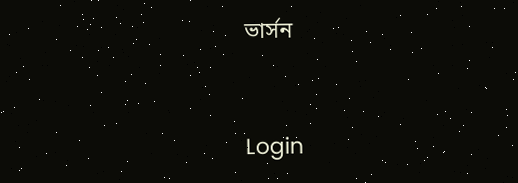ভার্সন



Login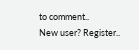to comment..
New user? Register..